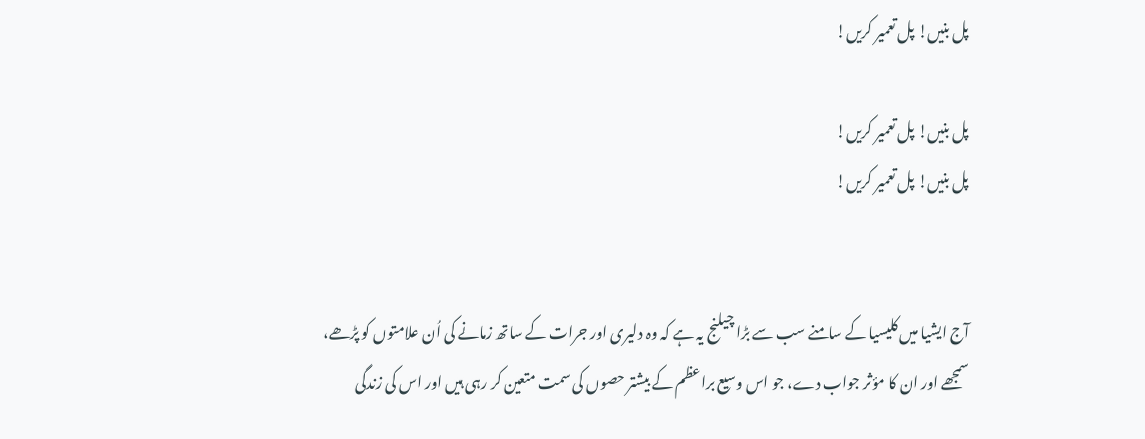پل بنیں! پل تعمیر کریں!

پل بنیں! پل تعمیر کریں!
پل بنیں! پل تعمیر کریں!


آج ایشیا میں کلیسیا کے سامنے سب سے بڑا چیلنج یہ ہے کہ وہ دلیری اور جرات کے ساتھ زمانے کی اُن علامتوں کو پڑھے، سمجھے اور ان کا مؤثر جواب دے، جو اس وسیع براعظم کے بیشتر حصوں کی سمت متعین کر رہی ہیں اور اس کی زندگی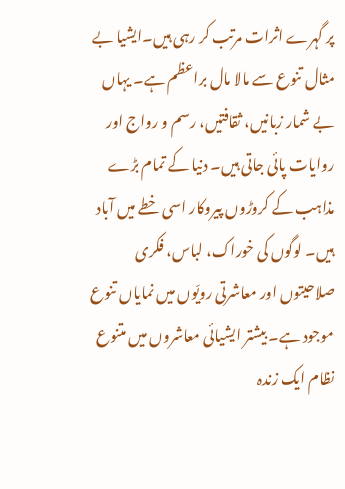پر گہرے اثرات مرتب کر رہی ہیں۔ایشیا بے مثال تنوع سے مالا مال براعظم ہے۔ یہاں بے شمار زبانیں، ثقافتیں، رسم و رواج اور روایات پائی جاتی ہیں۔ دنیا کے تمام بڑے مذاہب کے کروڑوں پیروکار اسی خطے میں آباد ہیں۔ لوگوں کی خوراک، لباس، فکری صلاحیتوں اور معاشرتی رویّوں میں نمایاں تنوع موجود ہے۔ بیشتر ایشیائی معاشروں میں متنوع نظام ایک زندہ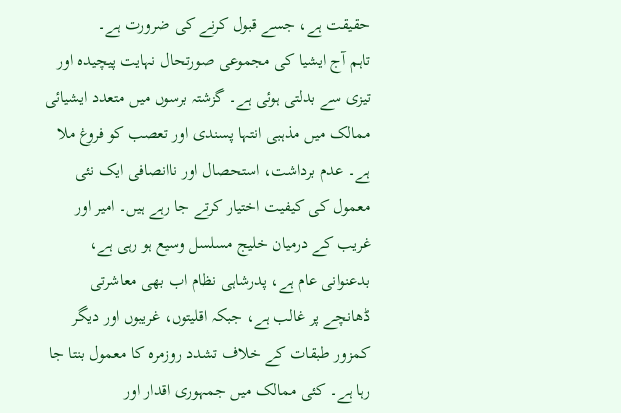حقیقت ہے، جسے قبول کرنے کی ضرورت ہے۔
تاہم آج ایشیا کی مجموعی صورتحال نہایت پیچیدہ اور تیزی سے بدلتی ہوئی ہے۔ گزشتہ برسوں میں متعدد ایشیائی ممالک میں مذہبی انتہا پسندی اور تعصب کو فروغ ملا ہے۔ عدم برداشت، استحصال اور ناانصافی ایک نئی معمول کی کیفیت اختیار کرتے جا رہے ہیں۔ امیر اور غریب کے درمیان خلیج مسلسل وسیع ہو رہی ہے، بدعنوانی عام ہے، پدرشاہی نظام اب بھی معاشرتی ڈھانچے پر غالب ہے، جبکہ اقلیتوں، غریبوں اور دیگر کمزور طبقات کے خلاف تشدد روزمرہ کا معمول بنتا جا رہا ہے۔ کئی ممالک میں جمہوری اقدار اور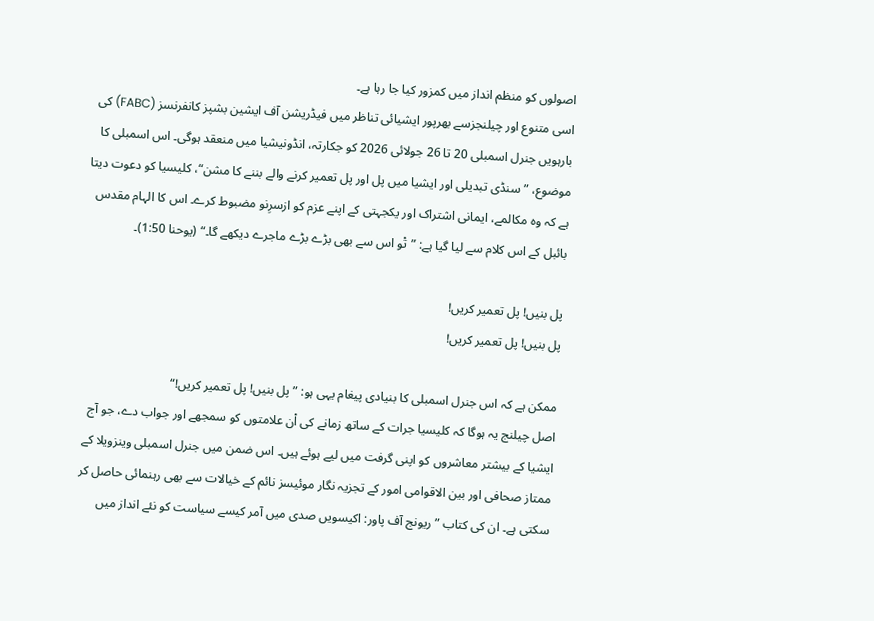اصولوں کو منظم انداز میں کمزور کیا جا رہا ہے۔
اسی متنوع اور چیلنجزسے بھرپور ایشیائی تناظر میں فیڈریشن آف ایشین بشپز کانفرنسز (FABC) کی بارہویں جنرل اسمبلی 20 تا 26 جولائی 2026 کو جکارتہ، انڈونیشیا میں منعقد ہوگی۔ اس اسمبلی کا موضوع، ”سنڈی تبدیلی اور ایشیا میں پل اور پل تعمیر کرنے والے بننے کا مشن“، کلیسیا کو دعوت دیتا ہے کہ وہ مکالمے، ایمانی اشتراک اور یکجہتی کے اپنے عزم کو ازسرِنو مضبوط کرے۔ اس کا الہام مقدس بائبل کے اس کلام سے لیا گیا ہے: ”تْو اس سے بھی بڑے بڑے ماجرے دیکھے گا۔“ (یوحنا 1:50)۔

پل بنیں! پل تعمیر کریں!
پل بنیں! پل تعمیر کریں!

ممکن ہے کہ اس جنرل اسمبلی کا بنیادی پیغام یہی ہو: ”پل بنیں! پل تعمیر کریں!“
اصل چیلنج یہ ہوگا کہ کلیسیا جرات کے ساتھ زمانے کی اْن علامتوں کو سمجھے اور جواب دے، جو آج ایشیا کے بیشتر معاشروں کو اپنی گرفت میں لیے ہوئے ہیں۔ اس ضمن میں جنرل اسمبلی وینزویلا کے ممتاز صحافی اور بین الاقوامی امور کے تجزیہ نگار موئیسز نائم کے خیالات سے بھی رہنمائی حاصل کر سکتی ہے۔ ان کی کتاب ”ریونج آف پاور: اکیسویں صدی میں آمر کیسے سیاست کو نئے انداز میں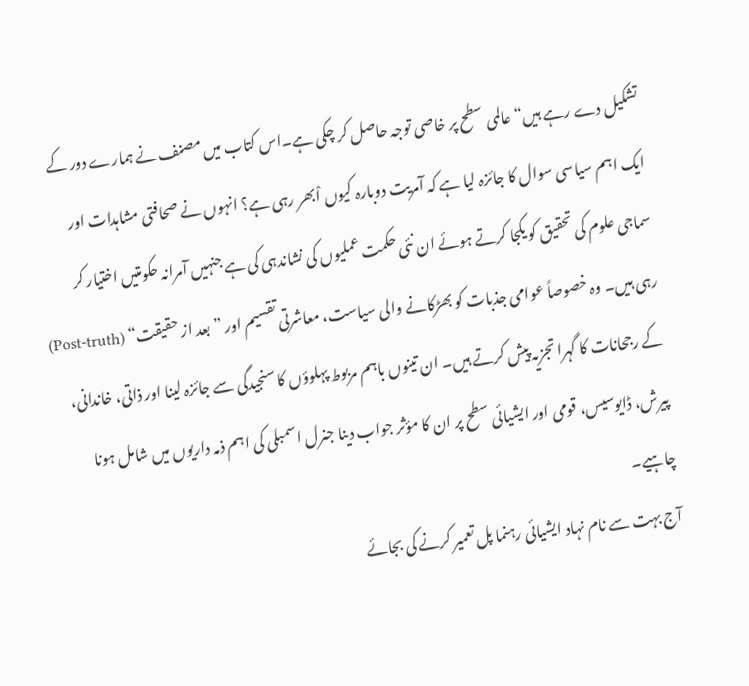تشکیل دے رہے ہیں“ عالمی سطح پر خاصی توجہ حاصل کر چکی ہے۔اس کتاب میں مصنف نے ہمارے دور کے ایک اہم سیاسی سوال کا جائزہ لیا ہے کہ آمریت دوبارہ کیوں اْبھر رہی ہے؟ انہوں نے صحافتی مشاہدات اور سماجی علوم کی تحقیق کو یکجا کرتے ہوئے ان نئی حکمت عملیوں کی نشاندہی کی ہے جنہیں آمرانہ حکومتیں اختیار کر رہی ہیں۔ وہ خصوصاً عوامی جذبات کو بھڑکانے والی سیاست، معاشرتی تقسیم اور ”بعد از حقیقت“ (Post-truth) کے رجحانات کا گہرا تجزیہ پیش کرتے ہیں۔ ان تینوں باہم مربوط پہلوؤں کا سنجیدگی سے جائزہ لینا اور ذاتی، خاندانی، پیرش، ڈایوسیس، قومی اور ایشیائی سطح پر ان کا مؤثر جواب دینا جنرل اسمبلی کی اہم ذمہ داریوں میں شامل ہونا چاہیے۔
آج بہت سے نام نہاد ایشیائی رہنما پل تعمیر کرنے کی بجائے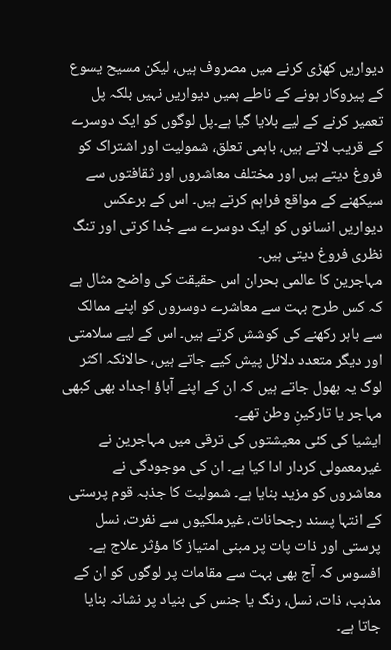دیواریں کھڑی کرنے میں مصروف ہیں، لیکن مسیح یسوع کے پیروکار ہونے کے ناطے ہمیں دیواریں نہیں بلکہ پل تعمیر کرنے کے لیے بلایا گیا ہے۔پل لوگوں کو ایک دوسرے کے قریب لاتے ہیں، باہمی تعلق، شمولیت اور اشتراک کو فروغ دیتے ہیں اور مختلف معاشروں اور ثقافتوں سے سیکھنے کے مواقع فراہم کرتے ہیں۔ اس کے برعکس دیواریں انسانوں کو ایک دوسرے سے جْدا کرتی اور تنگ نظری فروغ دیتی ہیں۔
مہاجرین کا عالمی بحران اس حقیقت کی واضح مثال ہے کہ کس طرح بہت سے معاشرے دوسروں کو اپنے ممالک سے باہر رکھنے کی کوشش کرتے ہیں۔ اس کے لیے سلامتی اور دیگر متعدد دلائل پیش کیے جاتے ہیں، حالانکہ اکثر لوگ یہ بھول جاتے ہیں کہ ان کے اپنے آباؤ اجداد بھی کبھی مہاجر یا تارکینِ وطن تھے۔
ایشیا کی کئی معیشتوں کی ترقی میں مہاجرین نے غیرمعمولی کردار ادا کیا ہے۔ ان کی موجودگی نے معاشروں کو مزید بنایا ہے۔ شمولیت کا جذبہ قوم پرستی کے انتہا پسند رجحانات، غیرملکیوں سے نفرت، نسل پرستی اور ذات پات پر مبنی امتیاز کا مؤثر علاج ہے۔ افسوس کہ آج بھی بہت سے مقامات پر لوگوں کو ان کے مذہب، ذات، نسل، رنگ یا جنس کی بنیاد پر نشانہ بنایا جاتا ہے۔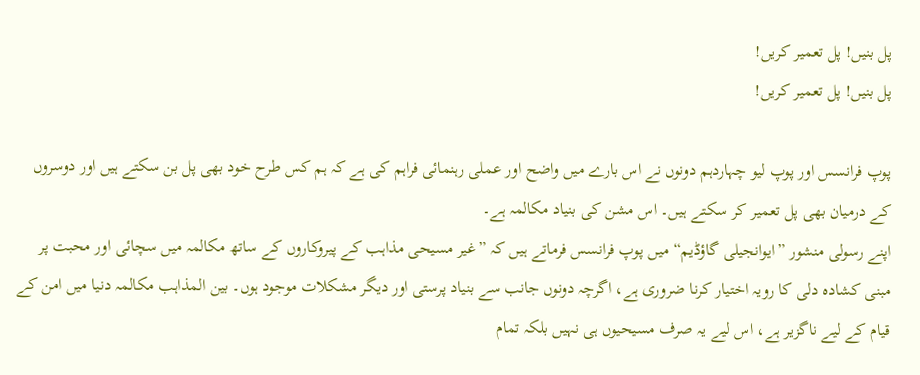پل بنیں! پل تعمیر کریں!
پل بنیں! پل تعمیر کریں!

پوپ فرانسس اور پوپ لیو چہاردہم دونوں نے اس بارے میں واضح اور عملی رہنمائی فراہم کی ہے کہ ہم کس طرح خود بھی پل بن سکتے ہیں اور دوسروں کے درمیان بھی پل تعمیر کر سکتے ہیں۔ اس مشن کی بنیاد مکالمہ ہے۔
اپنے رسولی منشور ”ایوانجیلی گاؤڈیم“ میں پوپ فرانسس فرماتے ہیں کہ ”غیر مسیحی مذاہب کے پیروکاروں کے ساتھ مکالمہ میں سچائی اور محبت پر مبنی کشادہ دلی کا رویہ اختیار کرنا ضروری ہے، اگرچہ دونوں جانب سے بنیاد پرستی اور دیگر مشکلات موجود ہوں۔ بین المذاہب مکالمہ دنیا میں امن کے قیام کے لیے ناگزیر ہے، اس لیے یہ صرف مسیحیوں ہی نہیں بلکہ تمام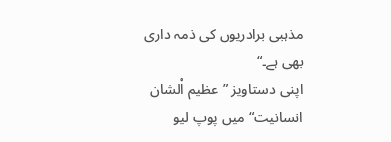مذہبی برادریوں کی ذمہ داری بھی ہے۔“
اپنی دستاویز ”عظیم اْلشان انسانیت“ میں پوپ لیو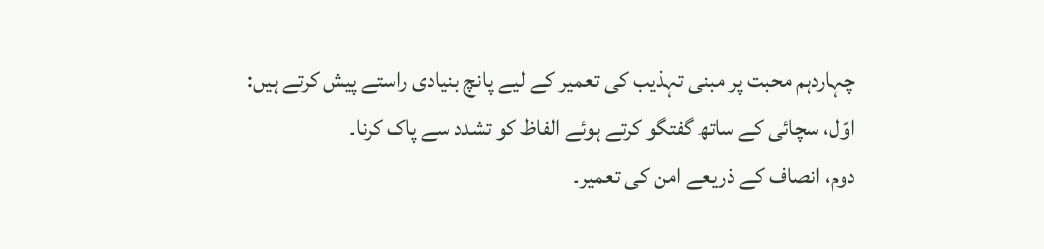چہاردہم محبت پر مبنی تہذیب کی تعمیر کے لیے پانچ بنیادی راستے پیش کرتے ہیں:
اوّل، سچائی کے ساتھ گفتگو کرتے ہوئے الفاظ کو تشدد سے پاک کرنا۔
دوم، انصاف کے ذریعے امن کی تعمیر۔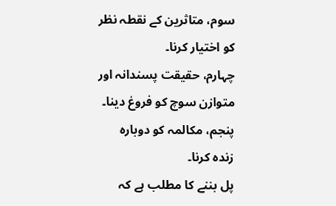سوم، متاثرین کے نقطہ نظر کو اختیار کرنا۔
چہارم، حقیقت پسندانہ اور متوازن سوچ کو فروغ دینا۔
پنجم، مکالمہ کو دوبارہ زندہ کرنا۔
پل بننے کا مطلب ہے کہ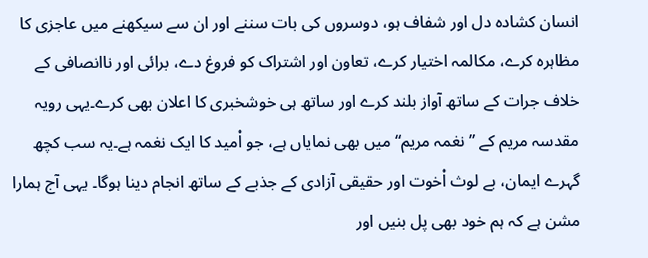انسان کشادہ دل اور شفاف ہو، دوسروں کی بات سننے اور ان سے سیکھنے میں عاجزی کا مظاہرہ کرے، مکالمہ اختیار کرے، تعاون اور اشتراک کو فروغ دے، برائی اور ناانصافی کے خلاف جرات کے ساتھ آواز بلند کرے اور ساتھ ہی خوشخبری کا اعلان بھی کرے۔یہی رویہ مقدسہ مریم کے ”نغمہ مریم“ میں بھی نمایاں ہے، جو اْمید کا ایک نغمہ ہے۔یہ سب کچھ گہرے ایمان، بے لوث اْخوت اور حقیقی آزادی کے جذبے کے ساتھ انجام دینا ہوگا۔ یہی آج ہمارا مشن ہے کہ ہم خود بھی پل بنیں اور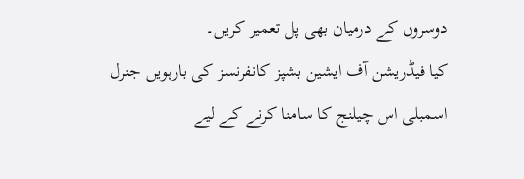دوسروں کے درمیان بھی پل تعمیر کریں۔
کیا فیڈریشن آف ایشین بشپز کانفرنسز کی بارہویں جنرل اسمبلی اس چیلنج کا سامنا کرنے کے لیے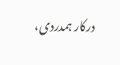درکار ہمدردی،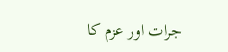جرات اور عزم کا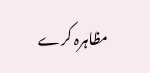مظاہرہ کرے